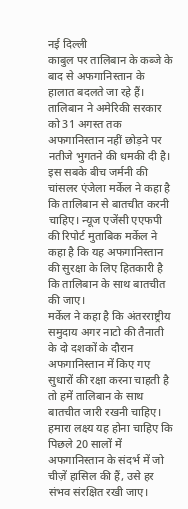नई दिल्ली
काबुल पर तालिबान के कब्जे के बाद से अफगानिस्तान के हालात बदलते जा रहे हैं। तालिबान ने अमेरिकी सरकार को 31 अगस्त तक अफगानिस्तान नहीं छोड़ने पर नतीजे भुगतने की धमकी दी है। इस सबके बीच जर्मनी की चांसलर एंजेला मर्केल ने कहा है कि तालिबान से बातचीत करनी चाहिए। न्यूज एजेंसी एएफपी की रिपोर्ट मुताबिक मर्केल ने कहा है कि यह अफगानिस्तान की सुरक्षा के लिए हितकारी है कि तालिबान के साथ बातचीत की जाए।
मर्केल ने कहा है कि अंतरराष्ट्रीय समुदाय अगर नाटो की तैनाती के दो दशकों के दौरान अफगानिस्तान में किए गए सुधारों की रक्षा करना चाहती है तो हमें तालिबान के साथ बातचीत जारी रखनी चाहिए। हमारा लक्ष्य यह होना चाहिए कि पिछले 20 सालों में अफगानिस्तान के संदर्भ में जो चीज़ें हासिल की हैं, उसे हर संभव संरक्षित रखी जाए।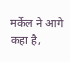मर्केल ने आगे कहा है,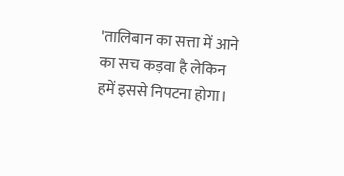'तालिबान का सत्ता में आने का सच कड़वा है लेकिन हमें इससे निपटना होगा।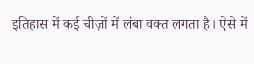इतिहास में कई चीज़ों में लंबा वक्त लगता है। ऐसे में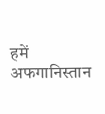हमें अफगानिस्तान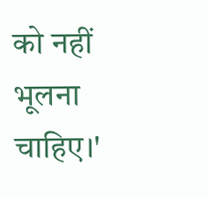को नहीं भूलना चाहिए।'